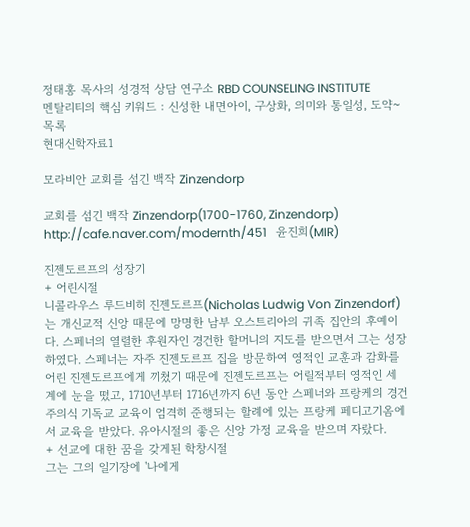정태홍 목사의 성경적 상담 연구소 RBD COUNSELING INSTITUTE
멘탈리티의 핵심 키워드 : 신성한 내면아이, 구상화, 의미와 통일성, 도약~
목록
현대신학자료1

모라비안 교회를 섬긴 백작 Zinzendorp

교회를 섬긴 백작 Zinzendorp(1700-1760, Zinzendorp)
http://cafe.naver.com/modernth/451   윤진희(MIR)

진젠도르프의 성장기
+ 어린시절
니콜라우스 루드비히 진젠도르프(Nicholas Ludwig Von Zinzendorf)는 개신교적 신앙 때문에 망명한 남부 오스트리아의 귀족 집안의 후예이다. 스페너의 열렬한 후원자인 경건한 할머니의 지도를 받으면서 그는 성장하였다. 스페너는 자주 진젠도르프 집을 방문하여 영적인 교훈과 감화를 어린 진젠도르프에게 끼쳤기 때문에 진젠도르프는 어릴적부터 영적인 세계에 눈을 떴고, 1710년부터 1716년까지 6년 동안 스페너와 프랑케의 경건주의식 기독교 교육이 엄격히 준행되는 할례에 있는 프랑케 페디고기옴에서 교육을 받았다. 유아시절의 좋은 신앙 가정 교육을 받으며 자랐다.
+ 선교에 대한 꿈을 갖게된 학창시절
그는 그의 일기장에 '나에게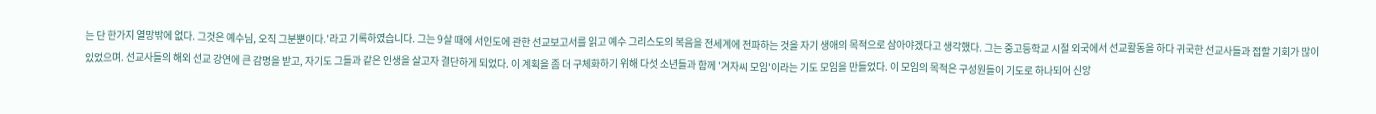는 단 한가지 열망밖에 없다. 그것은 예수님, 오직 그분뿐이다.'라고 기록하였습니다. 그는 9살 때에 서인도에 관한 선교보고서를 읽고 예수 그리스도의 복음을 전세계에 전파하는 것을 자기 생애의 목적으로 삼아야겠다고 생각했다. 그는 중고등학교 시절 외국에서 선교활동을 하다 귀국한 선교사들과 접할 기회가 많이 있었으며. 선교사들의 해외 선교 강연에 큰 감명을 받고, 자기도 그들과 같은 인생을 살고자 결단하게 되었다. 이 계획을 좀 더 구체화하기 위해 다섯 소년들과 함께 '겨자씨 모임'이라는 기도 모임을 만들었다. 이 모임의 목적은 구성원들이 기도로 하나되어 신앙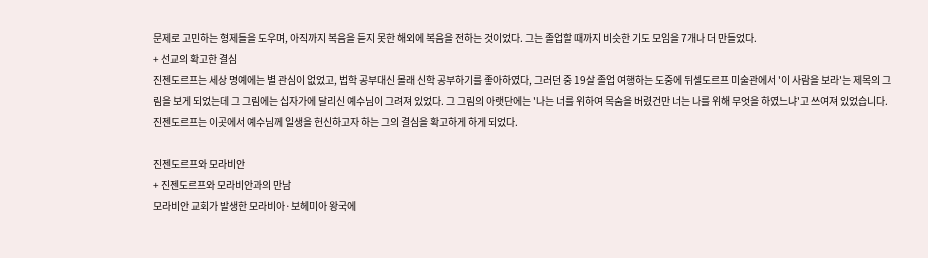문제로 고민하는 형제들을 도우며, 아직까지 복음을 듣지 못한 해외에 복음을 전하는 것이었다. 그는 졸업할 때까지 비슷한 기도 모임을 7개나 더 만들었다.
+ 선교의 확고한 결심
진젠도르프는 세상 명예에는 별 관심이 없었고, 법학 공부대신 몰래 신학 공부하기를 좋아하였다, 그러던 중 19살 졸업 여행하는 도중에 뒤셀도르프 미술관에서 '이 사람을 보라'는 제목의 그림을 보게 되었는데 그 그림에는 십자가에 달리신 예수님이 그려져 있었다. 그 그림의 아랫단에는 '나는 너를 위하여 목숨을 버렸건만 너는 나를 위해 무엇을 하였느냐'고 쓰여져 있었습니다. 진젠도르프는 이곳에서 예수님께 일생을 헌신하고자 하는 그의 결심을 확고하게 하게 되었다.

진젠도르프와 모라비안
+ 진젠도르프와 모라비안과의 만남
모라비안 교회가 발생한 모라비아·보헤미아 왕국에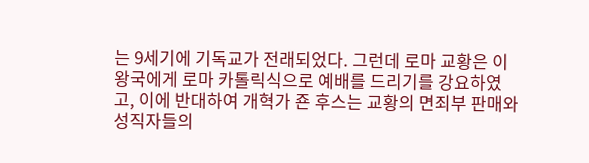는 9세기에 기독교가 전래되었다. 그런데 로마 교황은 이 왕국에게 로마 카톨릭식으로 예배를 드리기를 강요하였고, 이에 반대하여 개혁가 죤 후스는 교황의 면죄부 판매와 성직자들의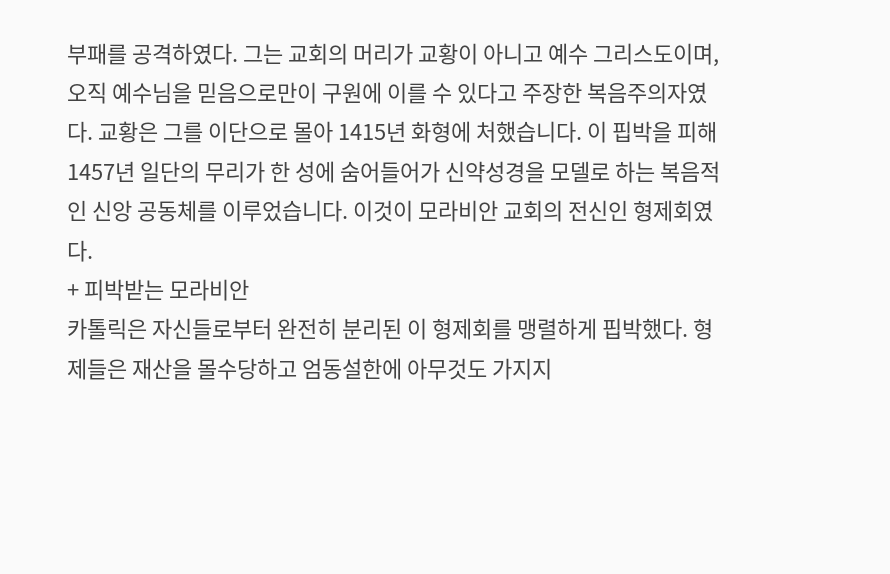부패를 공격하였다. 그는 교회의 머리가 교황이 아니고 예수 그리스도이며, 오직 예수님을 믿음으로만이 구원에 이를 수 있다고 주장한 복음주의자였다. 교황은 그를 이단으로 몰아 1415년 화형에 처했습니다. 이 핍박을 피해 1457년 일단의 무리가 한 성에 숨어들어가 신약성경을 모델로 하는 복음적인 신앙 공동체를 이루었습니다. 이것이 모라비안 교회의 전신인 형제회였다.
+ 피박받는 모라비안
카톨릭은 자신들로부터 완전히 분리된 이 형제회를 맹렬하게 핍박했다. 형제들은 재산을 몰수당하고 엄동설한에 아무것도 가지지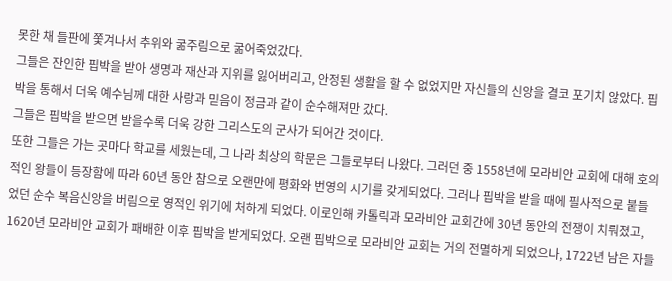못한 채 들판에 쫓겨나서 추위와 굶주림으로 굶어죽었갔다.
그들은 잔인한 핍박을 받아 생명과 재산과 지위를 잃어버리고, 안정된 생활을 할 수 없었지만 자신들의 신앙을 결코 포기치 않았다. 핍박을 통해서 더욱 예수님께 대한 사랑과 믿음이 정금과 같이 순수해져만 갔다.
그들은 핍박을 받으면 받을수록 더욱 강한 그리스도의 군사가 되어간 것이다.
또한 그들은 가는 곳마다 학교를 세웠는데, 그 나라 최상의 학문은 그들로부터 나왔다. 그러던 중 1558년에 모라비안 교회에 대해 호의적인 왕들이 등장함에 따라 60년 동안 참으로 오랜만에 평화와 번영의 시기를 갖게되었다. 그러나 핍박을 받을 때에 필사적으로 붙들었던 순수 복음신앙을 버림으로 영적인 위기에 처하게 되었다. 이로인해 카톨릭과 모라비안 교회간에 30년 동안의 전쟁이 치뤄졌고, 1620년 모라비안 교회가 패배한 이후 핍박을 받게되었다. 오랜 핍박으로 모라비안 교회는 거의 전멸하게 되었으나, 1722년 남은 자들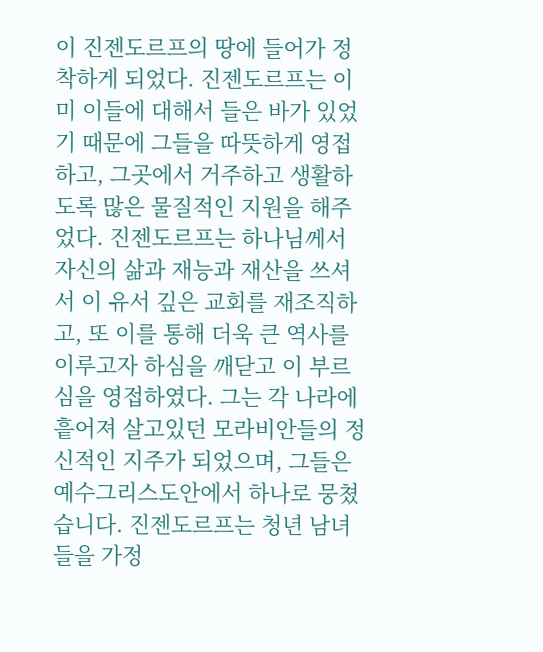이 진젠도르프의 땅에 들어가 정착하게 되었다. 진젠도르프는 이미 이들에 대해서 들은 바가 있었기 때문에 그들을 따뜻하게 영접하고, 그곳에서 거주하고 생활하도록 많은 물질적인 지원을 해주었다. 진젠도르프는 하나님께서 자신의 삶과 재능과 재산을 쓰셔서 이 유서 깊은 교회를 재조직하고, 또 이를 통해 더욱 큰 역사를 이루고자 하심을 깨닫고 이 부르심을 영접하였다. 그는 각 나라에 흩어져 살고있던 모라비안들의 정신적인 지주가 되었으며, 그들은 예수그리스도안에서 하나로 뭉쳤습니다. 진젠도르프는 청년 남녀들을 가정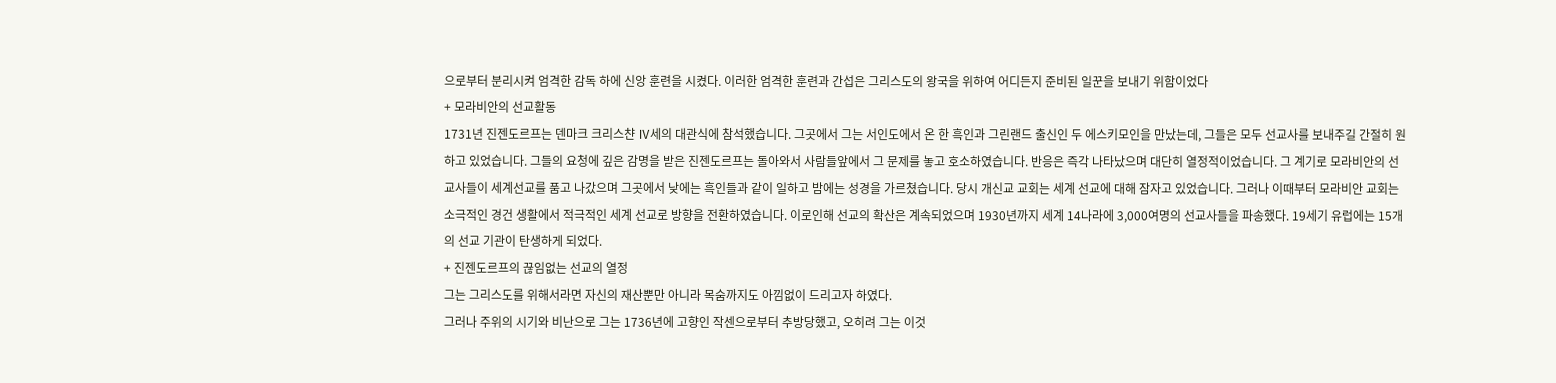으로부터 분리시켜 엄격한 감독 하에 신앙 훈련을 시켰다. 이러한 엄격한 훈련과 간섭은 그리스도의 왕국을 위하여 어디든지 준비된 일꾼을 보내기 위함이었다
+ 모라비안의 선교활동
1731년 진젠도르프는 덴마크 크리스챤 Ⅳ세의 대관식에 참석했습니다. 그곳에서 그는 서인도에서 온 한 흑인과 그린랜드 출신인 두 에스키모인을 만났는데, 그들은 모두 선교사를 보내주길 간절히 원하고 있었습니다. 그들의 요청에 깊은 감명을 받은 진젠도르프는 돌아와서 사람들앞에서 그 문제를 놓고 호소하였습니다. 반응은 즉각 나타났으며 대단히 열정적이었습니다. 그 계기로 모라비안의 선교사들이 세계선교를 품고 나갔으며 그곳에서 낮에는 흑인들과 같이 일하고 밤에는 성경을 가르쳤습니다. 당시 개신교 교회는 세계 선교에 대해 잠자고 있었습니다. 그러나 이때부터 모라비안 교회는 소극적인 경건 생활에서 적극적인 세계 선교로 방향을 전환하였습니다. 이로인해 선교의 확산은 계속되었으며 1930년까지 세계 14나라에 3,000여명의 선교사들을 파송했다. 19세기 유럽에는 15개의 선교 기관이 탄생하게 되었다.
+ 진젠도르프의 끊임없는 선교의 열정
그는 그리스도를 위해서라면 자신의 재산뿐만 아니라 목숨까지도 아낌없이 드리고자 하였다.
그러나 주위의 시기와 비난으로 그는 1736년에 고향인 작센으로부터 추방당했고, 오히려 그는 이것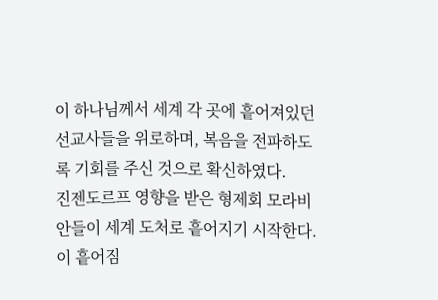이 하나님께서 세계 각 곳에 흩어져있던 선교사들을 위로하며, 복음을 전파하도록 기회를 주신 것으로 확신하였다.
진젠도르프 영향을 받은 형제회 모라비안들이 세계 도처로 흩어지기 시작한다. 이 흩어짐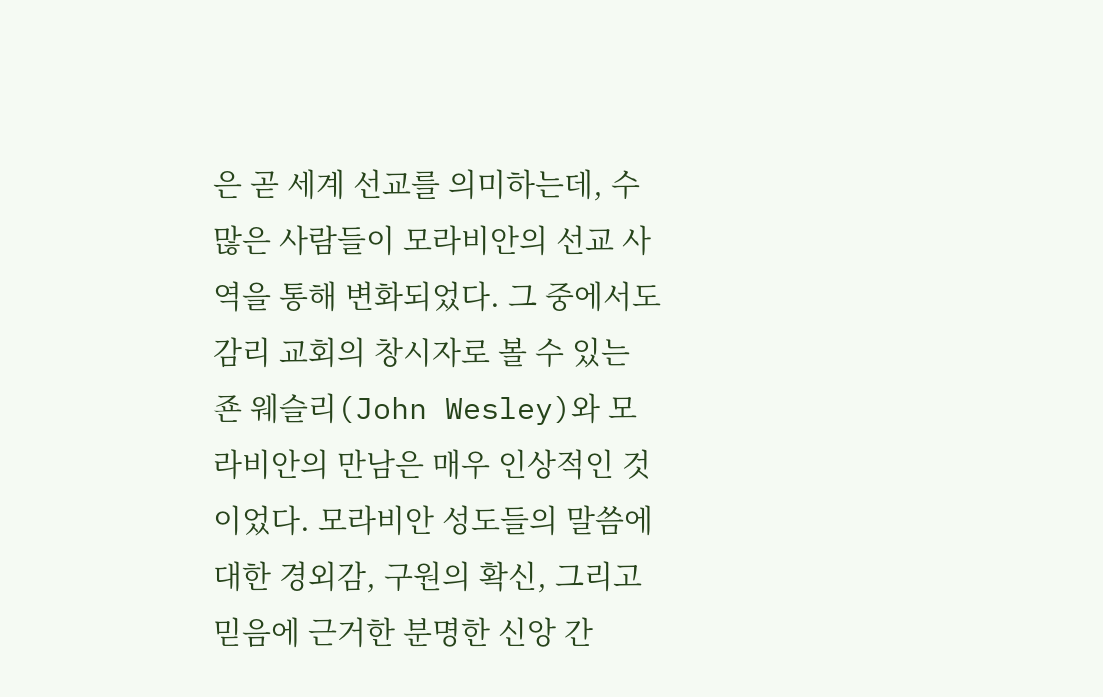은 곧 세계 선교를 의미하는데, 수많은 사람들이 모라비안의 선교 사역을 통해 변화되었다. 그 중에서도 감리 교회의 창시자로 볼 수 있는 죤 웨슬리(John Wesley)와 모라비안의 만남은 매우 인상적인 것이었다. 모라비안 성도들의 말씀에 대한 경외감, 구원의 확신, 그리고 믿음에 근거한 분명한 신앙 간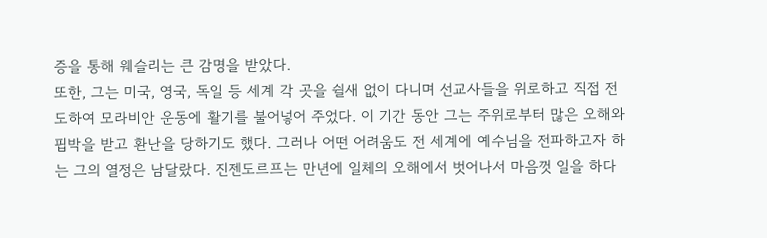증을 통해 웨슬리는 큰 감명을 받았다.
또한, 그는 미국, 영국, 독일 등 세계 각 곳을 쉴새 없이 다니며 선교사들을 위로하고 직접 전도하여 모라비안 운동에 활기를 불어넣어 주었다. 이 기간 동안 그는 주위로부터 많은 오해와 핍박을 받고 환난을 당하기도 했다. 그러나 어떤 어려움도 전 세계에 예수님을 전파하고자 하는 그의 열정은 남달랐다. 진젠도르프는 만년에 일체의 오해에서 벗어나서 마음껏 일을 하다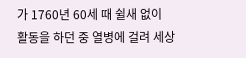가 1760년 60세 때 쉴새 없이 활동을 하던 중 열병에 걸려 세상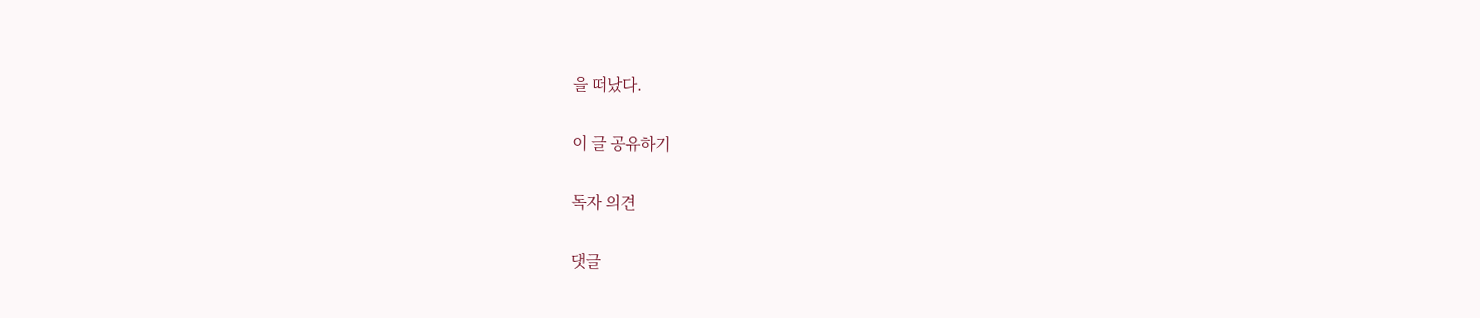을 떠났다.

이 글 공유하기

독자 의견

댓글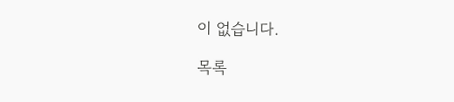이 없습니다.

목록